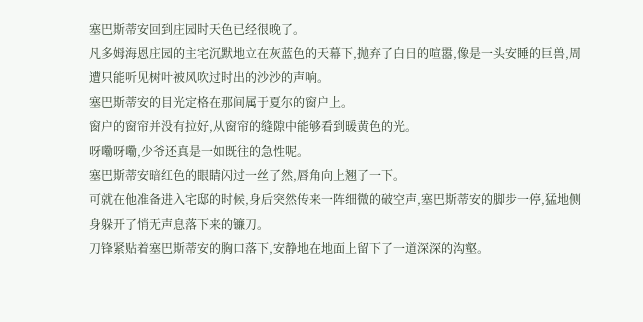塞巴斯蒂安回到庄园时天色已经很晚了。
凡多姆海恩庄园的主宅沉默地立在灰蓝色的天幕下,抛弃了白日的喧嚣,像是一头安睡的巨兽,周遭只能听见树叶被风吹过时出的沙沙的声响。
塞巴斯蒂安的目光定格在那间属于夏尔的窗户上。
窗户的窗帘并没有拉好,从窗帘的缝隙中能够看到暖黄色的光。
呀嘞呀嘞,少爷还真是一如既往的急性呢。
塞巴斯蒂安暗红色的眼睛闪过一丝了然,唇角向上翘了一下。
可就在他准备进入宅邸的时候,身后突然传来一阵细微的破空声,塞巴斯蒂安的脚步一停,猛地侧身躲开了悄无声息落下来的镰刀。
刀锋紧贴着塞巴斯蒂安的胸口落下,安静地在地面上留下了一道深深的沟壑。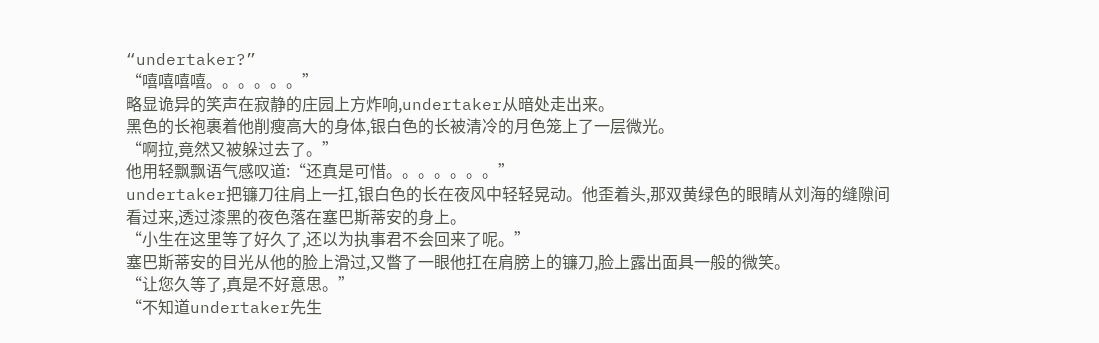“undertaker?”
“嘻嘻嘻嘻。。。。。。”
略显诡异的笑声在寂静的庄园上方炸响,undertaker从暗处走出来。
黑色的长袍裹着他削瘦高大的身体,银白色的长被清冷的月色笼上了一层微光。
“啊拉,竟然又被躲过去了。”
他用轻飘飘语气感叹道:“还真是可惜。。。。。。。”
undertaker把镰刀往肩上一扛,银白色的长在夜风中轻轻晃动。他歪着头,那双黄绿色的眼睛从刘海的缝隙间看过来,透过漆黑的夜色落在塞巴斯蒂安的身上。
“小生在这里等了好久了,还以为执事君不会回来了呢。”
塞巴斯蒂安的目光从他的脸上滑过,又瞥了一眼他扛在肩膀上的镰刀,脸上露出面具一般的微笑。
“让您久等了,真是不好意思。”
“不知道undertaker先生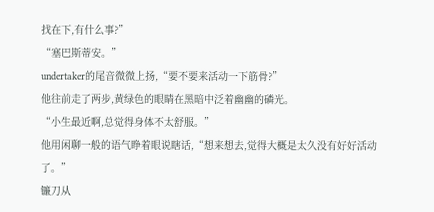找在下,有什么事?”
“塞巴斯蒂安。”
undertaker的尾音微微上扬,“要不要来活动一下筋骨?”
他往前走了两步,黄绿色的眼睛在黑暗中泛着幽幽的磷光。
“小生最近啊,总觉得身体不太舒服。”
他用闲聊一般的语气睁着眼说瞎话,“想来想去,觉得大概是太久没有好好活动了。”
镰刀从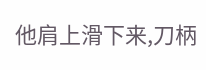他肩上滑下来,刀柄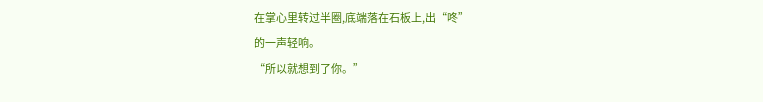在掌心里转过半圈,底端落在石板上,出“咚”
的一声轻响。
“所以就想到了你。”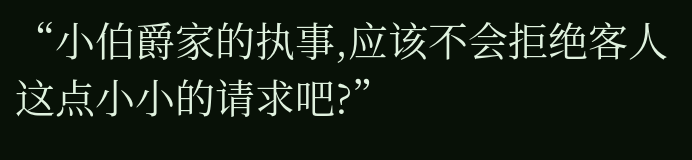“小伯爵家的执事,应该不会拒绝客人这点小小的请求吧?”